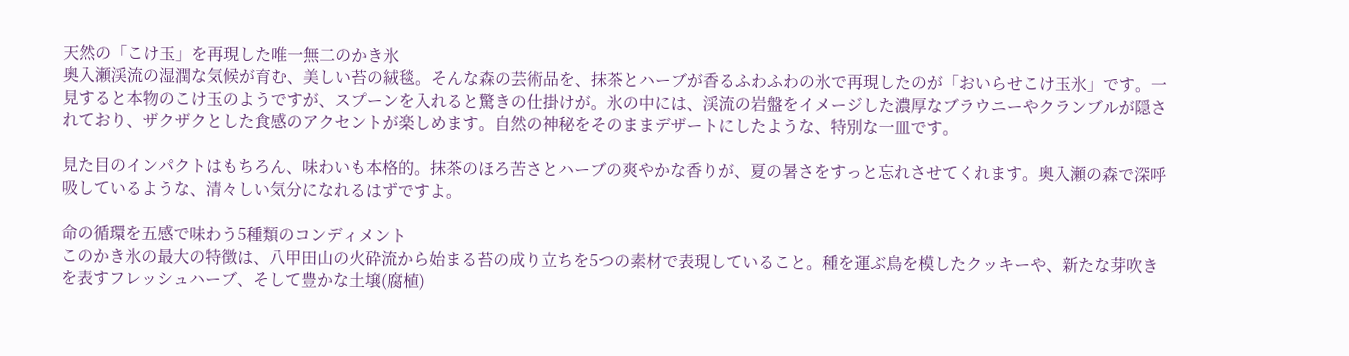天然の「こけ玉」を再現した唯一無二のかき氷
奥入瀬渓流の湿潤な気候が育む、美しい苔の絨毯。そんな森の芸術品を、抹茶とハーブが香るふわふわの氷で再現したのが「おいらせこけ玉氷」です。一見すると本物のこけ玉のようですが、スプーンを入れると驚きの仕掛けが。氷の中には、渓流の岩盤をイメージした濃厚なブラウニーやクランブルが隠されており、ザクザクとした食感のアクセントが楽しめます。自然の神秘をそのままデザートにしたような、特別な一皿です。

見た目のインパクトはもちろん、味わいも本格的。抹茶のほろ苦さとハーブの爽やかな香りが、夏の暑さをすっと忘れさせてくれます。奥入瀬の森で深呼吸しているような、清々しい気分になれるはずですよ。

命の循環を五感で味わう5種類のコンディメント
このかき氷の最大の特徴は、八甲田山の火砕流から始まる苔の成り立ちを5つの素材で表現していること。種を運ぶ鳥を模したクッキーや、新たな芽吹きを表すフレッシュハーブ、そして豊かな土壌(腐植)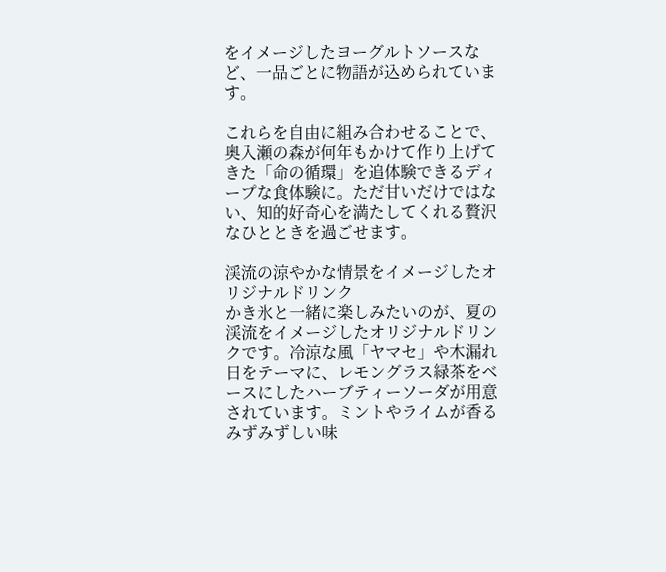をイメージしたヨーグルトソースなど、一品ごとに物語が込められています。

これらを自由に組み合わせることで、奥入瀬の森が何年もかけて作り上げてきた「命の循環」を追体験できるディープな食体験に。ただ甘いだけではない、知的好奇心を満たしてくれる贅沢なひとときを過ごせます。

渓流の涼やかな情景をイメージしたオリジナルドリンク
かき氷と一緒に楽しみたいのが、夏の渓流をイメージしたオリジナルドリンクです。冷涼な風「ヤマセ」や木漏れ日をテーマに、レモングラス緑茶をベースにしたハーブティーソーダが用意されています。ミントやライムが香るみずみずしい味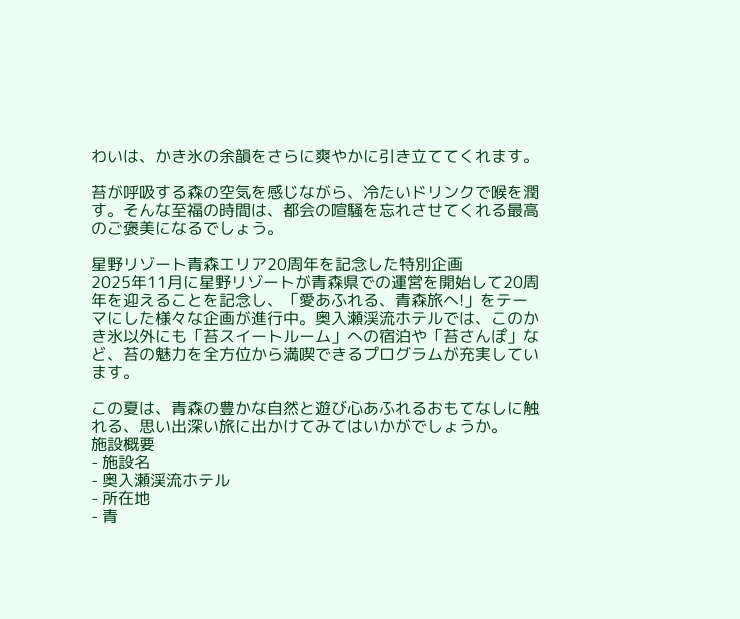わいは、かき氷の余韻をさらに爽やかに引き立ててくれます。

苔が呼吸する森の空気を感じながら、冷たいドリンクで喉を潤す。そんな至福の時間は、都会の喧騒を忘れさせてくれる最高のご褒美になるでしょう。

星野リゾート青森エリア20周年を記念した特別企画
2025年11月に星野リゾートが青森県での運営を開始して20周年を迎えることを記念し、「愛あふれる、青森旅へ!」をテーマにした様々な企画が進行中。奥入瀬渓流ホテルでは、このかき氷以外にも「苔スイートルーム」への宿泊や「苔さんぽ」など、苔の魅力を全方位から満喫できるプログラムが充実しています。

この夏は、青森の豊かな自然と遊び心あふれるおもてなしに触れる、思い出深い旅に出かけてみてはいかがでしょうか。
施設概要
- 施設名
- 奥入瀬渓流ホテル
- 所在地
- 青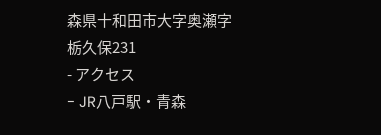森県十和田市大字奥瀬字栃久保231
- アクセス
- JR八戸駅・青森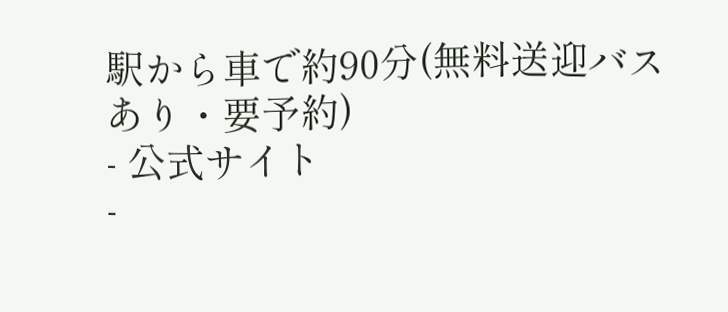駅から車で約90分(無料送迎バスあり・要予約)
- 公式サイト
-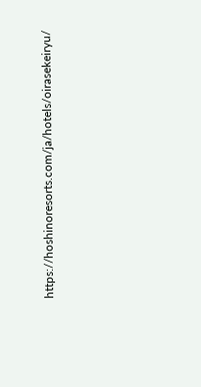https://hoshinoresorts.com/ja/hotels/oirasekeiryu/